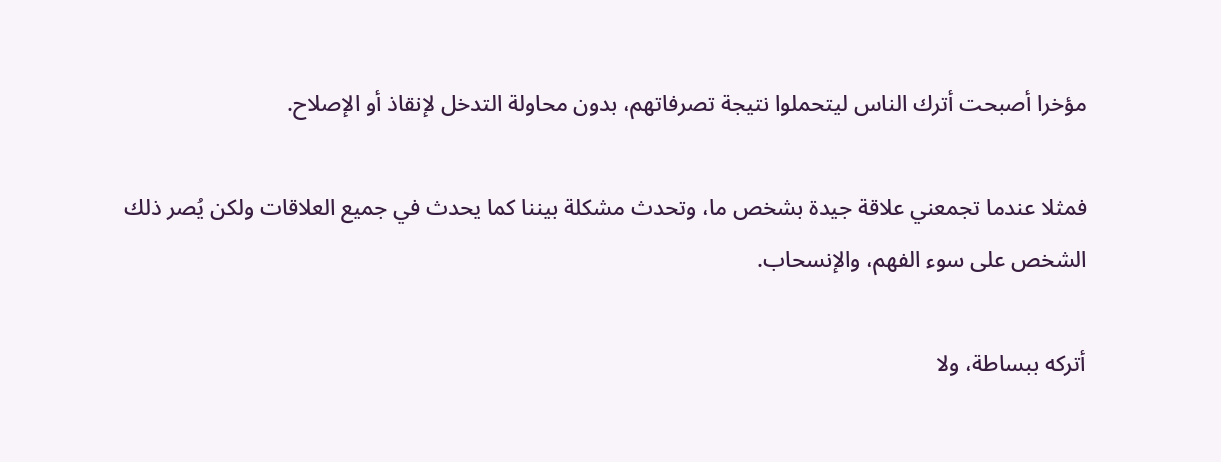مؤخرا أصبحت أترك الناس ليتحملوا نتيجة تصرفاتهم، بدون محاولة التدخل لإنقاذ أو الإصلاح.

فمثلا عندما تجمعني علاقة جيدة بشخص ما، وتحدث مشكلة بيننا كما يحدث في جميع العلاقات ولكن يُصر ذلك الشخص على سوء الفهم، والإنسحاب.

أتركه ببساطة، ولا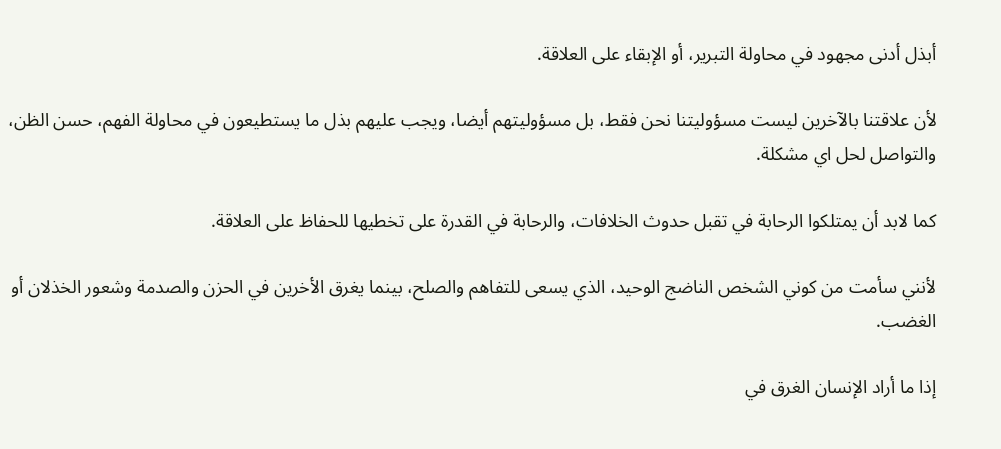أبذل أدنى مجهود في محاولة التبرير، أو الإبقاء على العلاقة.

لأن علاقتنا بالآخرين ليست مسؤوليتنا نحن فقط، بل مسؤوليتهم أيضا، ويجب عليهم بذل ما يستطيعون في محاولة الفهم، حسن الظن، والتواصل لحل اي مشكلة.

كما لابد أن يمتلكوا الرحابة في تقبل حدوث الخلافات، والرحابة في القدرة على تخطيها للحفاظ على العلاقة.

لأنني سأمت من كوني الشخص الناضج الوحيد، الذي يسعى للتفاهم والصلح، بينما يغرق الأخرين في الحزن والصدمة وشعور الخذلان أو الغضب.

إذا ما أراد الإنسان الغرق في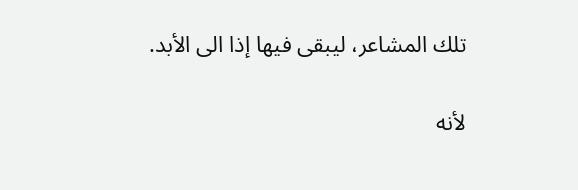تلك المشاعر، ليبقى فيها إذا الى الأبد.

لأنه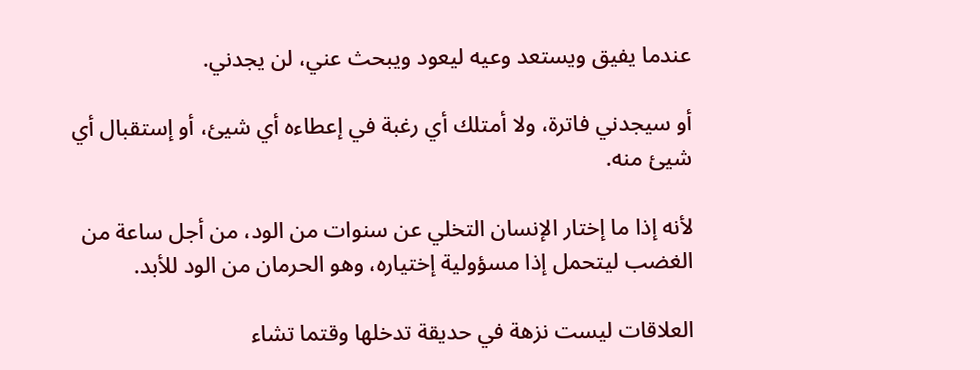عندما يفيق ويستعد وعيه ليعود ويبحث عني، لن يجدني.

أو سيجدني فاترة، ولا أمتلك أي رغبة في إعطاءه أي شيئ، أو إستقبال أي شيئ منه.

لأنه إذا ما إختار الإنسان التخلي عن سنوات من الود، من أجل ساعة من الغضب ليتحمل إذا مسؤولية إختياره، وهو الحرمان من الود للأبد.

العلاقات ليست نزهة في حديقة تدخلها وقتما تشاء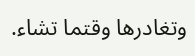وتغادرها وقتما تشاء.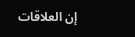إن العلاقات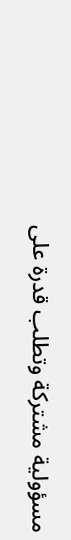مسؤولية مشتركة وتطلب قدرة على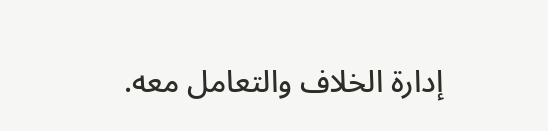إدارة الخلاف والتعامل معه.